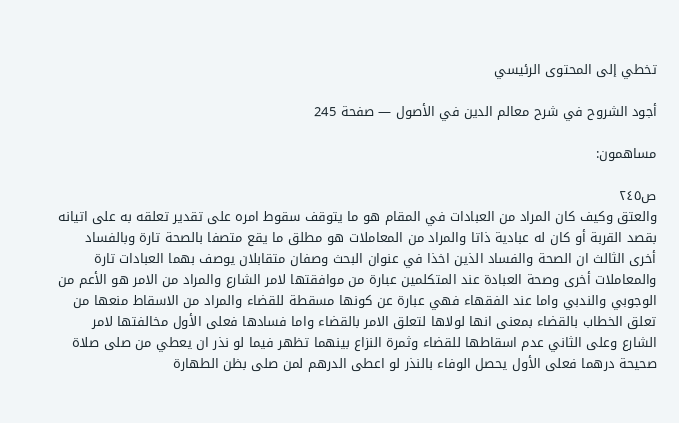تخطي إلى المحتوى الرئيسي

أجود الشروح في شرح معالم الدين في الأصول — صفحة 245

مساهمون:

ص٢٤٥
والعتق وكيف كان المراد من العبادات في المقام هو ما يتوقف سقوط امره على تقدير تعلقه به على اتيانه بقصد القربة أو كان له عبادية ذاتا والمراد من المعاملات هو مطلق ما يقع متصفا بالصحة تارة وبالفساد أخرى الثالث ان الصحة والفساد الذين اخذا في عنوان البحث وصفان متقابلان يوصف بهما العبادات تارة والمعاملات أخرى وصحة العبادة عند المتكلمين عبارة من موافقتها لامر الشارع والمراد من الامر هو الأعم من الوجوبي والندبي واما عند الفقهاء فهي عبارة عن كونها مسقطة للقضاء والمراد من الاسقاط منعها من تعلق الخطاب بالقضاء بمعنى انها لولاها لتعلق الامر بالقضاء واما فسادها فعلى الأول مخالفتها لامر الشارع وعلى الثاني عدم اسقاطها للقضاء وثمرة النزاع بينهما تظهر فيما لو نذر ان يعطي من صلى صلاة صحيحة درهما فعلى الأول يحصل الوفاء بالنذر لو اعطى الدرهم لمن صلى بظن الطهارة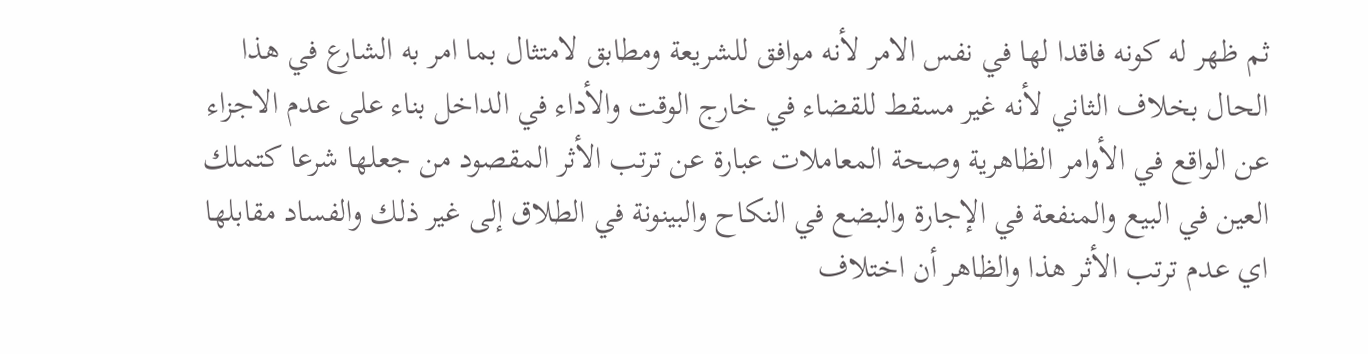ثم ظهر له كونه فاقدا لها في نفس الامر لأنه موافق للشريعة ومطابق لامتثال بما امر به الشارع في هذا الحال بخلاف الثاني لأنه غير مسقط للقضاء في خارج الوقت والأداء في الداخل بناء على عدم الاجزاء عن الواقع في الأوامر الظاهرية وصحة المعاملات عبارة عن ترتب الأثر المقصود من جعلها شرعا كتملك العين في البيع والمنفعة في الإجارة والبضع في النكاح والبينونة في الطلاق إلى غير ذلك والفساد مقابلها اي عدم ترتب الأثر هذا والظاهر أن اختلاف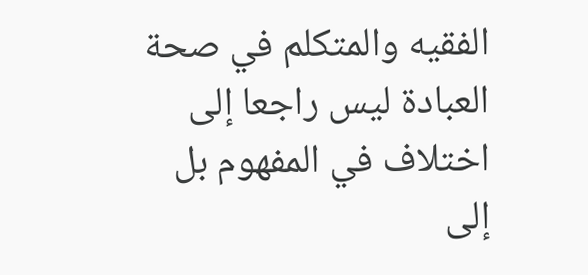الفقيه والمتكلم في صحة العبادة ليس راجعا إلى اختلاف في المفهوم بل إلى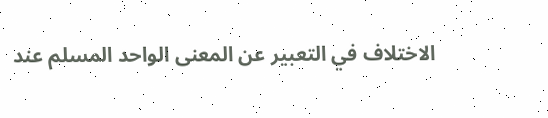الاختلاف في التعبير عن المعنى الواحد المسلم عند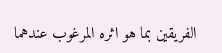الفريقين بما هو اثره المرغوب عندهما